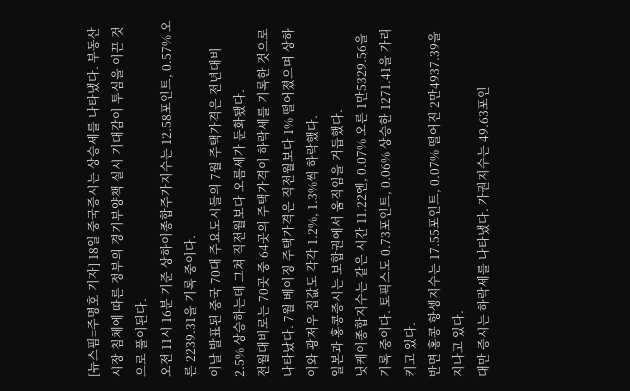[뉴스핌=주명호 기자] 18일 중국증시는 상승세를 나타냈다. 부동산 시장 침체에 따른 정부의 경기부양책 실시 기대감이 투심을 이끈 것으로 풀이된다.
오전 11시 16분 기준 상하이종합주가지수는 12.58포인트, 0.57% 오른 2239.31을 기록 중이다.
이날 발표된 중국 70대 주요도시들의 7월 주택가격은 전년대비 2.5% 상승하는데 그쳐 직전월보다 오름세가 둔화됐다.
전월대비로는 70곳 중 64곳의 주택가격이 하락세를 기록한 것으로 나타났다. 7월 베이징 주택가격은 직전월보다 1% 떨어졌으며 상하이와 광저우 집값도 각각 1.2%, 1.3%씩 하락했다.
일본과 홍콩증시는 보합권에서 움직임을 거듭했다.
닛케이종합지수는 같은 시간 11.22엔, 0.07% 오른 1만5329.56을 기록 중이다. 토픽스도 0.73포인트, 0.06% 상승한 1271.41을 가리키고 있다.
반면 홍콩 항셍지수는 17.55포인트, 0.07% 떨어진 2만4937.39을 지나고 있다.
대만 증시는 하락세를 나타냈다. 가권지수는 49.63포인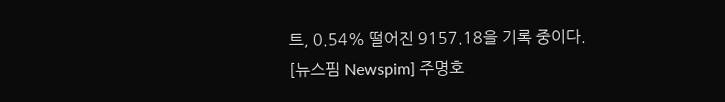트, 0.54% 떨어진 9157.18을 기록 중이다.
[뉴스핌 Newspim] 주명호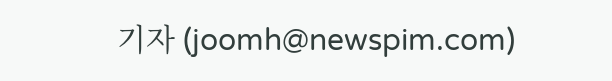기자 (joomh@newspim.com)